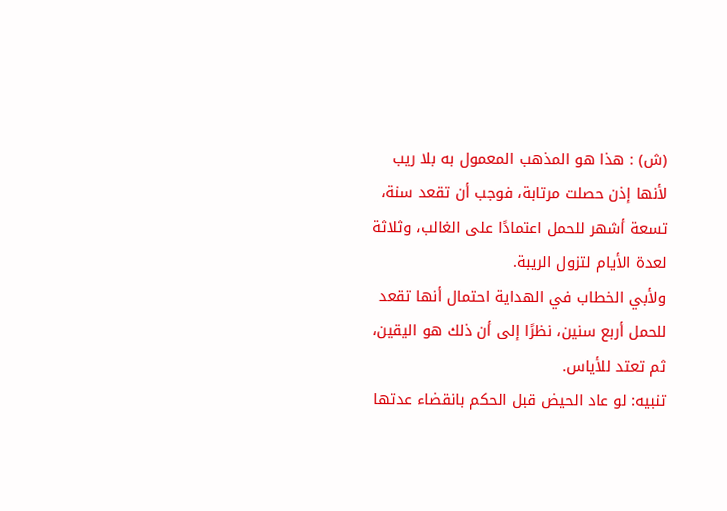(ش) : هذا هو المذهب المعمول به بلا ريب لأنها إذن حصلت مرتابة، فوجب أن تقعد سنة، تسعة أشهر للحمل اعتمادًا على الغالب، وثلاثة لعدة الأيام لتزول الريبة.
ولأبي الخطاب في الهداية احتمال أنها تقعد للحمل أربع سنين، نظرًا إلى أن ذلك هو اليقين، ثم تعتد للأياس.
تنبيه: لو عاد الحيض قبل الحكم بانقضاء عدتها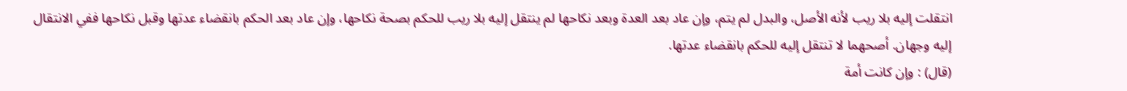انتقلت إليه بلا ريب لأنه الأصل، والبدل لم يتم، وإن عاد بعد العدة وبعد نكاحها لم ينتقل إليه بلا ريب للحكم بصحة نكاحها، وإن عاد بعد الحكم بانقضاء عدتها وقبل نكاحها ففي الانتقال إليه وجهان. أصحهما لا تنتقل إليه للحكم بانقضاء عدتها.
(قال) : وإن كانت أمة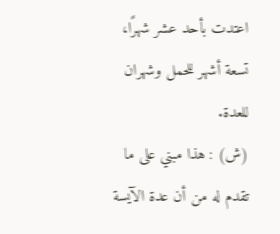اعتدت بأحد عشر شهرًا، تسعة أشهر للحمل وشهران للعدة.
(ش) : هذا مبني على ما تقدم له من أن عدة الآيسة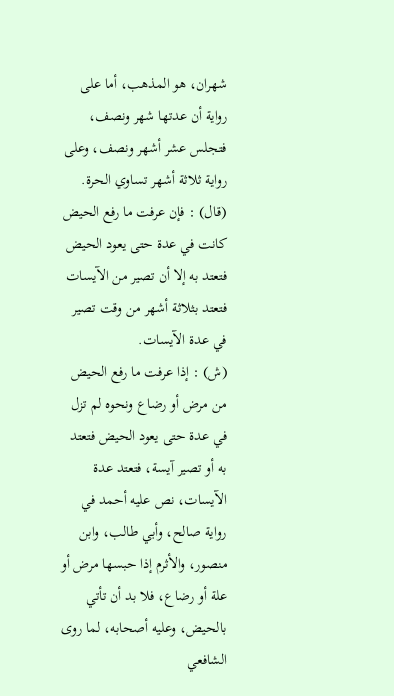شهران، هو المذهب، أما على رواية أن عدتها شهر ونصف، فتجلس عشر أشهر ونصف، وعلى رواية ثلاثة أشهر تساوي الحرة.
(قال) : فإن عرفت ما رفع الحيض كانت في عدة حتى يعود الحيض فتعتد به إلا أن تصير من الآيسات فتعتد بثلاثة أشهر من وقت تصير في عدة الآيسات.
(ش) : إذا عرفت ما رفع الحيض من مرض أو رضاع ونحوه لم تزل في عدة حتى يعود الحيض فتعتد به أو تصير آيسة، فتعتد عدة الآيسات، نص عليه أحمد في رواية صالح، وأبي طالب، وابن منصور، والأثرم إذا حبسها مرض أو علة أو رضاع، فلا بد أن تأتي بالحيض، وعليه أصحابه، لما روى الشافعي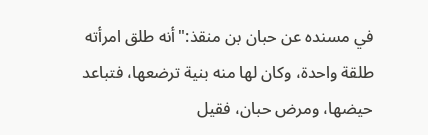في مسنده عن حبان بن منقذ:"أنه طلق امرأته طلقة واحدة، وكان لها منه بنية ترضعها، فتباعد حيضها، ومرض حبان، فقيل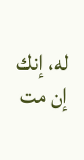له، إنك إن مت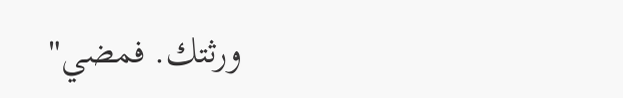ورثتك. فمضي"